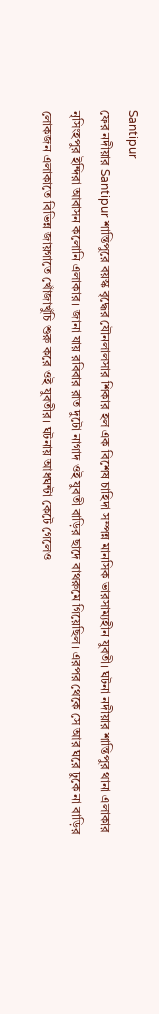Santipur
ফের নদীয়ার Santipur শান্তিপুরে বয়স্ক বৃদ্ধের যৌনলালসার শিকার হল এক বিশেষ চাহিদা সম্পন্ন মানসিক ভারসাম্যহীন যুবতী। ঘটনা নদীয়ার শান্তিপুর থানা এলাকার নৃসিংহপুর ইন্দিরা আবাসন কলোনি এলাকার। জানা যায় রবিবার রাত দুটো নাগাদ ওই যুবতী বাড়ির ছাদে বাথরুমে গিয়েছিল। এরপর থেকে সে আর ঘরে ঢুকে না বাড়ির লোকজন এলাকাতে বিভিন্ন জায়গাতে খোঁজাখুঁচি শুরু করে ওই যুবতীর। ঘটনায় আধঘন্টা কেটে গেলেও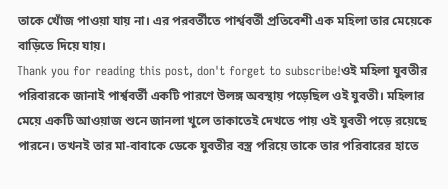তাকে খোঁজ পাওয়া যায় না। এর পরবর্তীতে পার্শ্ববর্তী প্রতিবেশী এক মহিলা তার মেয়েকে বাড়িতে দিয়ে যায়।
Thank you for reading this post, don't forget to subscribe!ওই মহিলা যুবতীর পরিবারকে জানাই পার্শ্ববর্তী একটি পারণে উলঙ্গ অবস্থায় পড়েছিল ওই যুবতী। মহিলার মেয়ে একটি আওয়াজ শুনে জানলা খুলে তাকাতেই দেখতে পায় ওই যুবতী পড়ে রয়েছে পারনে। তখনই তার মা-বাবাকে ডেকে যুবতীর বস্ত্র পরিয়ে তাকে তার পরিবারের হাতে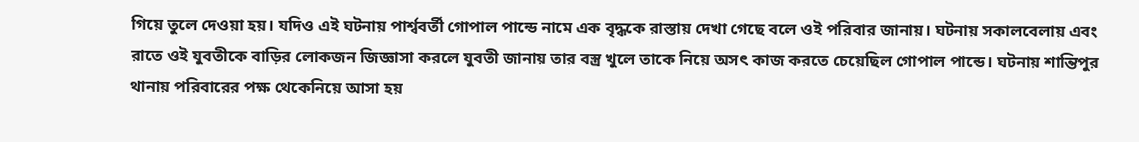গিয়ে তুলে দেওয়া হয়। যদিও এই ঘটনায় পার্শ্ববর্তী গোপাল পান্ডে নামে এক বৃদ্ধকে রাস্তায় দেখা গেছে বলে ওই পরিবার জানায়। ঘটনায় সকালবেলায় এবং রাতে ওই যুবতীকে বাড়ির লোকজন জিজ্ঞাসা করলে যুবতী জানায় তার বস্ত্র খুলে তাকে নিয়ে অসৎ কাজ করতে চেয়েছিল গোপাল পান্ডে। ঘটনায় শান্তিপুর থানায় পরিবারের পক্ষ থেকেনিয়ে আসা হয়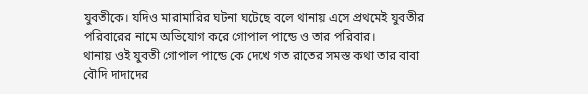যুবতীকে। যদিও মারামারির ঘটনা ঘটেছে বলে থানায় এসে প্রথমেই যুবতীর পরিবারের নামে অভিযোগ করে গোপাল পান্ডে ও তার পরিবার।
থানায় ওই যুবতী গোপাল পান্ডে কে দেখে গত রাতের সমস্ত কথা তার বাবা বৌদি দাদাদের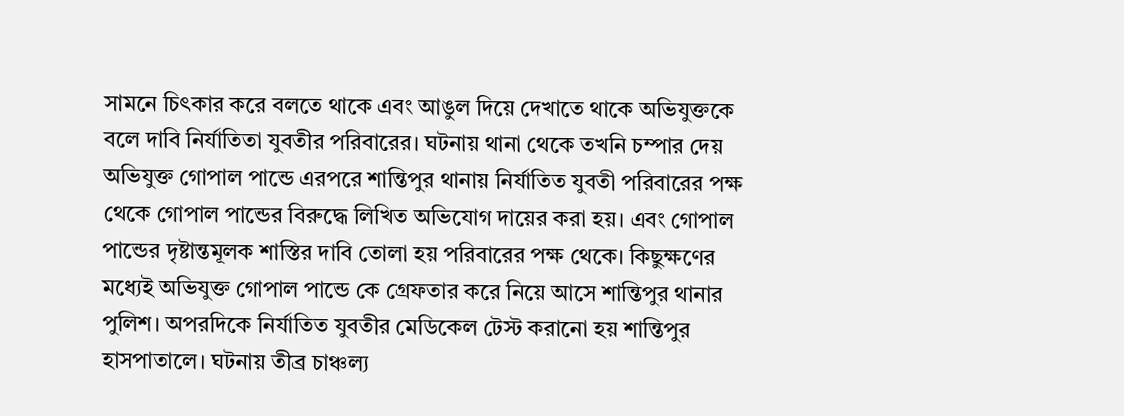সামনে চিৎকার করে বলতে থাকে এবং আঙুল দিয়ে দেখাতে থাকে অভিযুক্তকে বলে দাবি নির্যাতিতা যুবতীর পরিবারের। ঘটনায় থানা থেকে তখনি চম্পার দেয় অভিযুক্ত গোপাল পান্ডে এরপরে শান্তিপুর থানায় নির্যাতিত যুবতী পরিবারের পক্ষ থেকে গোপাল পান্ডের বিরুদ্ধে লিখিত অভিযোগ দায়ের করা হয়। এবং গোপাল পান্ডের দৃষ্টান্তমূলক শাস্তির দাবি তোলা হয় পরিবারের পক্ষ থেকে। কিছুক্ষণের মধ্যেই অভিযুক্ত গোপাল পান্ডে কে গ্রেফতার করে নিয়ে আসে শান্তিপুর থানার পুলিশ। অপরদিকে নির্যাতিত যুবতীর মেডিকেল টেস্ট করানো হয় শান্তিপুর হাসপাতালে। ঘটনায় তীব্র চাঞ্চল্য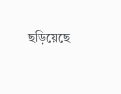ছড়িয়েছে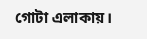গোটা এলাকায়।